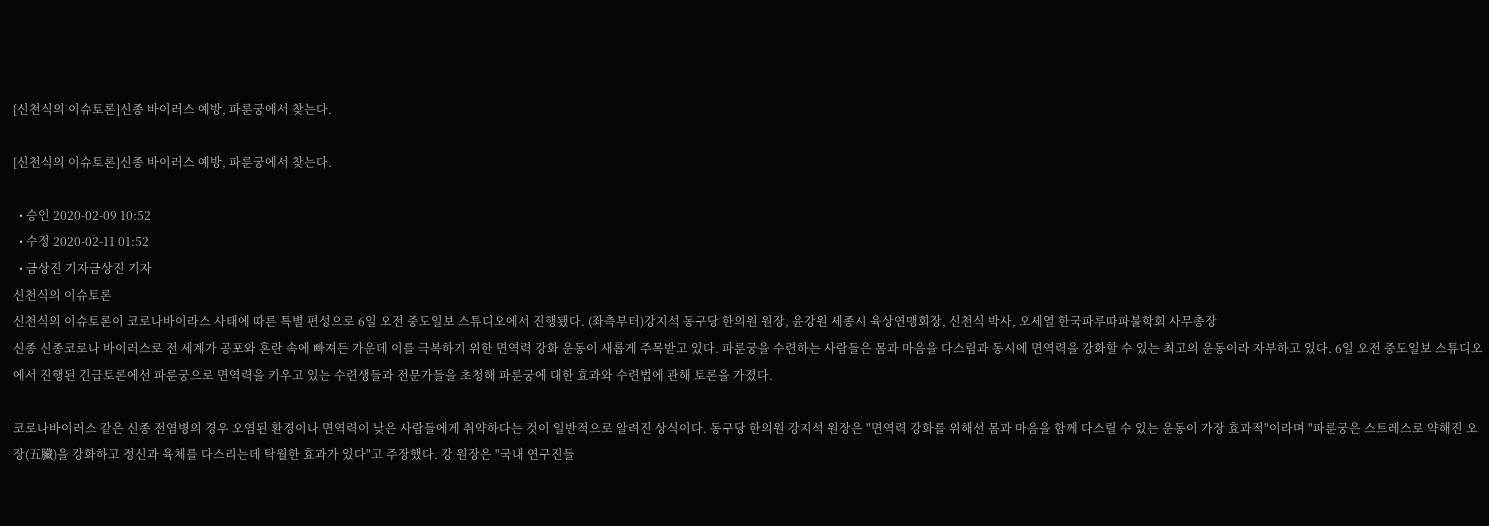[신천식의 이슈토론]신종 바이러스 예방, 파룬궁에서 찾는다.

[신천식의 이슈토론]신종 바이러스 예방, 파룬궁에서 찾는다.

  • 승인 2020-02-09 10:52
  • 수정 2020-02-11 01:52
  • 금상진 기자금상진 기자
신천식의 이슈토론
신천식의 이슈토론이 코로나바이라스 사태에 따른 특별 편성으로 6일 오전 중도일보 스튜디오에서 진행됐다. (좌측부터)강지석 동구당 한의원 원장, 윤강원 세종시 육상연맹회장, 신천식 박사, 오세열 한국파루따파불학회 사무총장
신종 신종코로나 바이러스로 전 세계가 공포와 혼란 속에 빠져든 가운데 이를 극복하기 위한 면역력 강화 운동이 새롭게 주목받고 있다. 파룬궁을 수련하는 사람들은 몸과 마음을 다스림과 동시에 면역력을 강화할 수 있는 최고의 운동이라 자부하고 있다. 6일 오전 중도일보 스튜디오에서 진행된 긴급토론에선 파룬궁으로 면역력을 키우고 있는 수련생들과 전문가들을 초청해 파룬궁에 대한 효과와 수련법에 관해 토론을 가졌다.

코로나바이러스 같은 신종 전염병의 경우 오염된 환경이나 면역력이 낮은 사람들에게 취약하다는 것이 일반적으로 알려진 상식이다. 동구당 한의원 강지석 원장은 "면역력 강화를 위해선 몸과 마음을 함께 다스릴 수 있는 운동이 가장 효과적"이라며 "파룬궁은 스트레스로 약해진 오장(五臟)을 강화하고 정신과 육체를 다스리는데 탁월한 효과가 있다"고 주장했다. 강 원장은 "국내 연구진들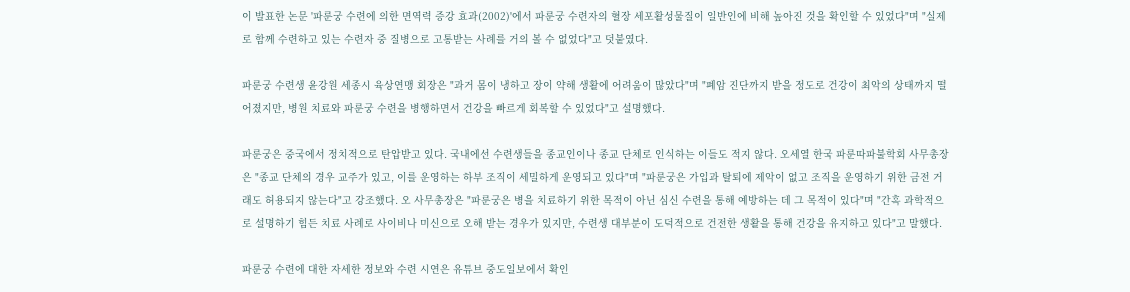이 발표한 논문 '파룬궁 수련에 의한 면역력 증강 효과(2002)'에서 파룬궁 수련자의 혈장 세포활성물질이 일반인에 비해 높아진 것을 확인할 수 있었다"며 "실제로 함께 수련하고 있는 수련자 중 질병으로 고통받는 사례를 거의 볼 수 없었다"고 덧붙였다.

파룬궁 수련생 윤강원 세종시 육상연맹 회장은 "과거 몸이 냉하고 장이 약해 생활에 어려움이 많았다"며 "폐암 진단까지 받을 정도로 건강이 최악의 상태까지 떨어졌지만, 병원 치료와 파룬궁 수련을 병행하면서 건강을 빠르게 회복할 수 있었다"고 설명했다.

파룬궁은 중국에서 정치적으로 탄압받고 있다. 국내에선 수련생들을 종교인이나 종교 단체로 인식하는 이들도 적지 않다. 오세열 한국 파룬따파불학회 사무총장은 "종교 단체의 경우 교주가 있고, 이를 운영하는 하부 조직이 세밀하게 운영되고 있다"며 "파룬궁은 가입과 탈퇴에 제악이 없고 조직을 운영하기 위한 금전 거래도 허용되지 않는다"고 강조했다. 오 사무총장은 "파룬궁은 병을 치료하기 위한 목적이 아닌 심신 수련을 통해 예방하는 데 그 목적이 있다"며 "간혹 과학적으로 설명하기 힘든 치료 사례로 사이비나 미신으로 오해 받는 경우가 있지만, 수련생 대부분이 도덕적으로 건전한 생활을 통해 건강을 유지하고 있다"고 말했다.

파룬궁 수련에 대한 자세한 정보와 수련 시연은 유튜브 중도일보에서 확인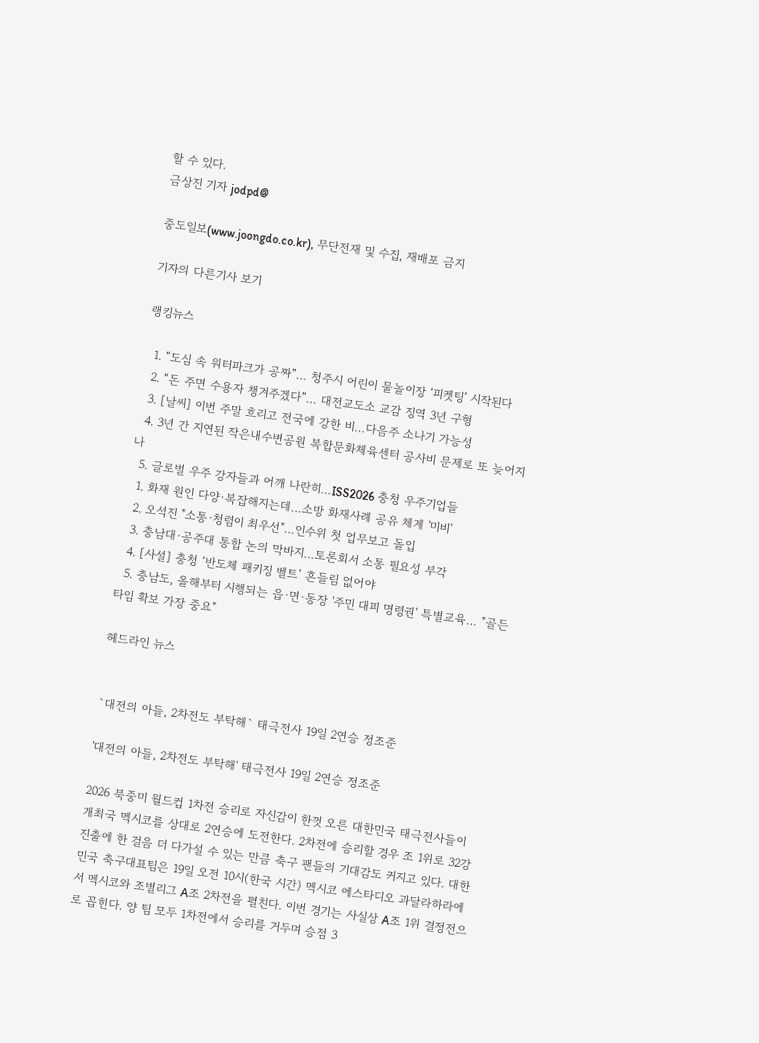할 수 있다.
금상진 기자 jodpd@

중도일보(www.joongdo.co.kr), 무단전재 및 수집, 재배포 금지

기자의 다른기사 보기

랭킹뉴스

  1. “도심 속 워터파크가 공짜”… 청주시 어린이 물놀이장 ‘피켓팅’ 시작된다
  2. “돈 주면 수용자 챙겨주겠다”… 대전교도소 교감 징역 3년 구형
  3. [날씨] 이번 주말 흐리고 전국에 강한 비…다음주 소나기 가능성
  4. 3년 간 지연된 작은내수변공원 복합문화체육센터 공사비 문제로 또 늦어지나
  5. 글로벌 우주 강자들과 어깨 나란히…ISS2026 충청 우주기업들
  1. 화재 원인 다양·복잡해지는데…소방 화재사례 공유 체계 '미비'
  2. 오석진 "소통·청렴이 최우선"…인수위 첫 업무보고 돌입
  3. 충남대·공주대 통합 논의 막바지…토론회서 소통 필요성 부각
  4. [사설] 충청 ‘반도체 패키징 벨트’ 흔들림 없어야
  5. 충남도, 올해부터 시행되는 읍·면·동장 '주민 대피 명령권' 특별교육… "골든타임 확보 가장 중요"

헤드라인 뉴스


`대전의 아들, 2차전도 부탁해` 태극전사 19일 2연승 정조준

'대전의 아들, 2차전도 부탁해' 태극전사 19일 2연승 정조준

2026 북중미 월드컵 1차전 승리로 자신감이 한껏 오른 대한민국 태극전사들이 개최국 멕시코를 상대로 2연승에 도전한다. 2차전에 승리할 경우 조 1위로 32강 진출에 한 걸음 더 다가설 수 있는 만큼 축구 팬들의 기대감도 커지고 있다. 대한민국 축구대표팀은 19일 오전 10시(한국 시간) 멕시코 에스타디오 과달라하라에서 멕시코와 조별리그 A조 2차전을 펼친다. 이번 경기는 사실상 A조 1위 결정전으로 꼽힌다. 양 팀 모두 1차전에서 승리를 거두며 승점 3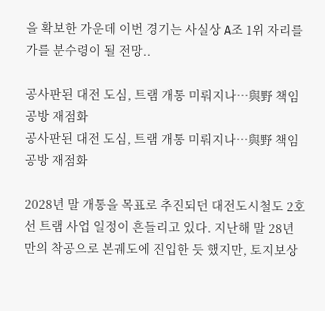을 확보한 가운데 이번 경기는 사실상 A조 1위 자리를 가를 분수령이 될 전망..

공사판된 대전 도심, 트램 개통 미뤄지나…與野 책임 공방 재점화
공사판된 대전 도심, 트램 개통 미뤄지나…與野 책임 공방 재점화

2028년 말 개통을 목표로 추진되던 대전도시철도 2호선 트램 사업 일정이 흔들리고 있다. 지난해 말 28년 만의 착공으로 본궤도에 진입한 듯 했지만, 토지보상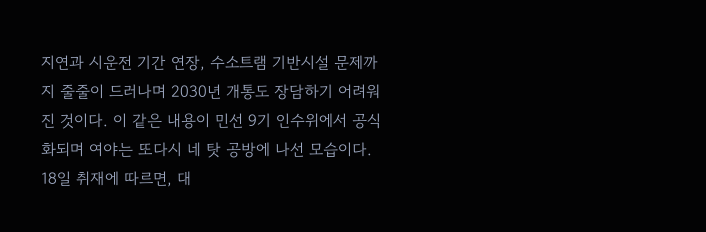지연과 시운전 기간 연장, 수소트램 기반시설 문제까지 줄줄이 드러나며 2030년 개통도 장담하기 어려워진 것이다. 이 같은 내용이 민선 9기 인수위에서 공식화되며 여야는 또다시 네 탓 공방에 나선 모습이다. 18일 취재에 따르면, 대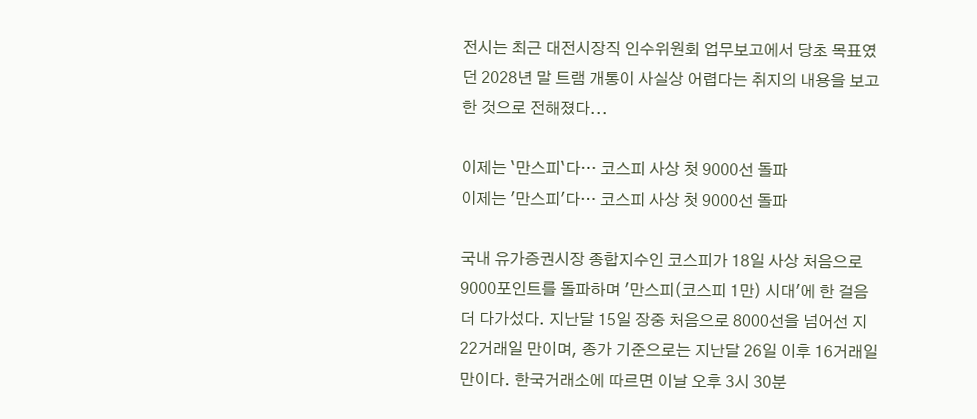전시는 최근 대전시장직 인수위원회 업무보고에서 당초 목표였던 2028년 말 트램 개통이 사실상 어렵다는 취지의 내용을 보고한 것으로 전해졌다...

이제는 `만스피`다… 코스피 사상 첫 9000선 돌파
이제는 '만스피'다… 코스피 사상 첫 9000선 돌파

국내 유가증권시장 종합지수인 코스피가 18일 사상 처음으로 9000포인트를 돌파하며 '만스피(코스피 1만) 시대'에 한 걸음 더 다가섰다. 지난달 15일 장중 처음으로 8000선을 넘어선 지 22거래일 만이며, 종가 기준으로는 지난달 26일 이후 16거래일 만이다. 한국거래소에 따르면 이날 오후 3시 30분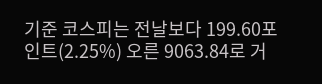기준 코스피는 전날보다 199.60포인트(2.25%) 오른 9063.84로 거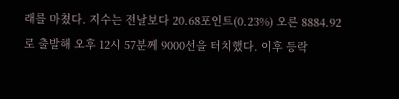래를 마쳤다. 지수는 전날보다 20.68포인트(0.23%) 오른 8884.92로 출발해 오후 12시 57분께 9000선을 터치했다. 이후 등락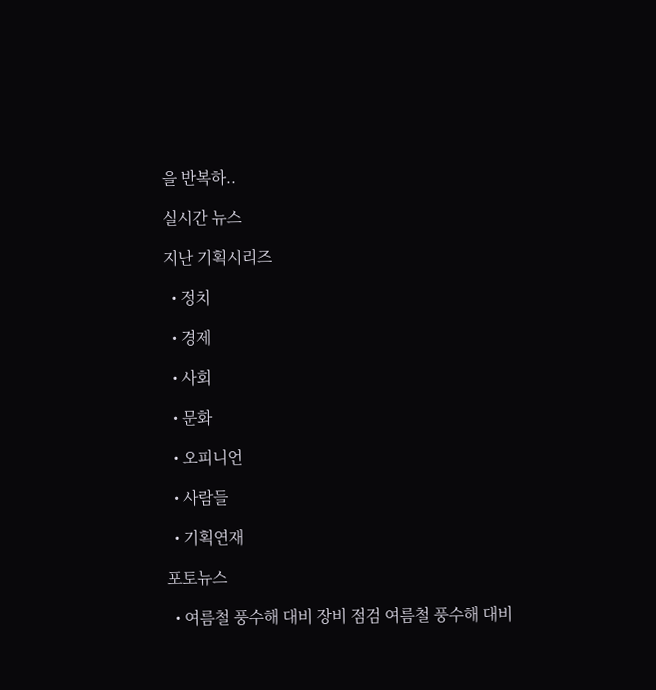을 반복하..

실시간 뉴스

지난 기획시리즈

  • 정치

  • 경제

  • 사회

  • 문화

  • 오피니언

  • 사람들

  • 기획연재

포토뉴스

  • 여름철 풍수해 대비 장비 점검 여름철 풍수해 대비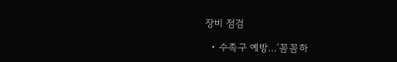장비 점검

  • 수족구 예방…‘꼼꼼하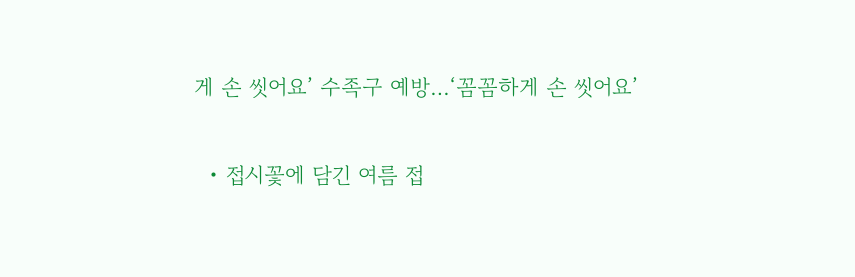게 손 씻어요’ 수족구 예방…‘꼼꼼하게 손 씻어요’

  • 접시꽃에 담긴 여름 접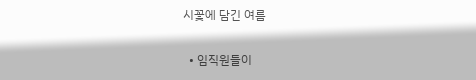시꽃에 담긴 여름

  • 임직원들이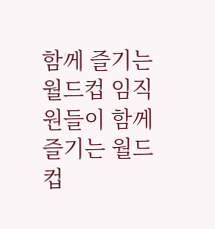함께 즐기는 월드컵 임직원들이 함께 즐기는 월드컵